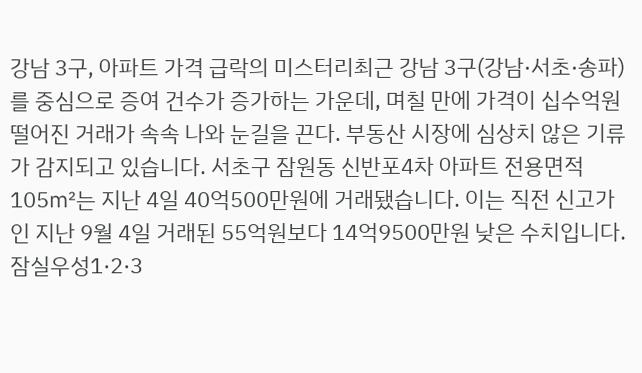강남 3구, 아파트 가격 급락의 미스터리최근 강남 3구(강남·서초·송파)를 중심으로 증여 건수가 증가하는 가운데, 며칠 만에 가격이 십수억원 떨어진 거래가 속속 나와 눈길을 끈다. 부동산 시장에 심상치 않은 기류가 감지되고 있습니다. 서초구 잠원동 신반포4차 아파트 전용면적 105㎡는 지난 4일 40억500만원에 거래됐습니다. 이는 직전 신고가인 지난 9월 4일 거래된 55억원보다 14억9500만원 낮은 수치입니다. 잠실우성1·2·3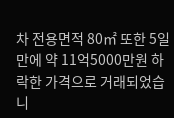차 전용면적 80㎡ 또한 5일 만에 약 11억5000만원 하락한 가격으로 거래되었습니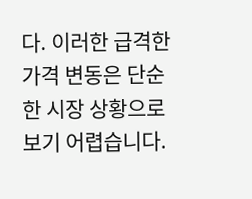다. 이러한 급격한 가격 변동은 단순한 시장 상황으로 보기 어렵습니다.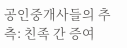공인중개사들의 추측: 친족 간 증여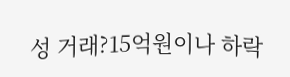성 거래?15억원이나 하락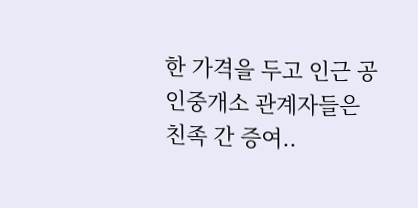한 가격을 두고 인근 공인중개소 관계자들은 친족 간 증여..